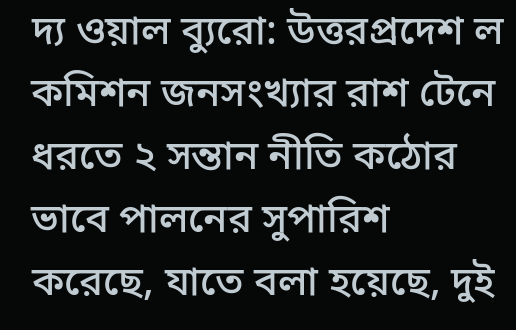দ্য ওয়াল ব্যুরো: উত্তরপ্রদেশ ল কমিশন জনসংখ্যার রাশ টেনে ধরতে ২ সন্তান নীতি কঠোর ভাবে পালনের সুপারিশ করেছে, যাতে বলা হয়েছে, দুই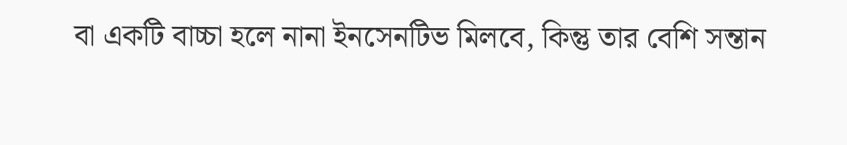বা একটি বাচ্চা হলে নানা ইনসেনটিভ মিলবে, কিন্তু তার বেশি সন্তান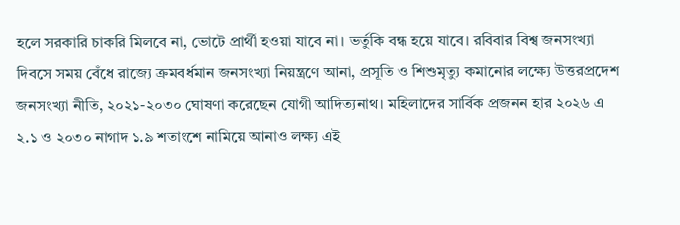হলে সরকারি চাকরি মিলবে না, ভোটে প্রার্থী হওয়া যাবে না। ভর্তুকি বন্ধ হয়ে যাবে। রবিবার বিশ্ব জনসংখ্যা দিবসে সময় বেঁধে রাজ্যে ক্রমবর্ধমান জনসংখ্যা নিয়ন্ত্রণে আনা, প্রসূতি ও শিশুমৃত্যু কমানোর লক্ষ্যে উত্তরপ্রদেশ জনসংখ্যা নীতি, ২০২১-২০৩০ ঘোষণা করেছেন যোগী আদিত্যনাথ। মহিলাদের সার্বিক প্রজনন হার ২০২৬ এ ২.১ ও ২০৩০ নাগাদ ১.৯ শতাংশে নামিয়ে আনাও লক্ষ্য এই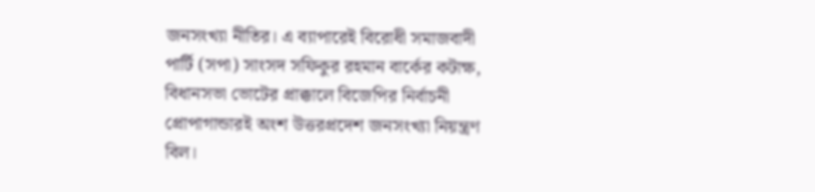জনসংখ্যা নীতির। এ ব্যাপারেই বিরোধী সমাজবাদী পার্টি (সপা) সাংসদ সফিকুর রহমান বার্কের কটাক্ষ, বিধানসভা ভোটের প্রাক্কালে বিজেপির নির্বাচনী প্রোপাগান্ডারই অংশ উত্তরপ্রদেশ জনসংখ্যা নিয়ন্ত্রণ বিল।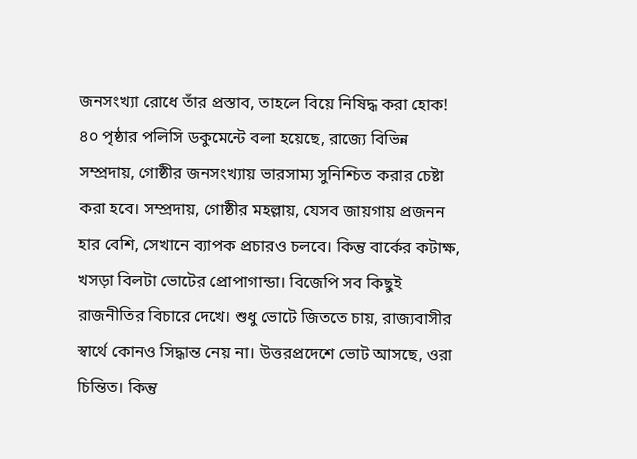জনসংখ্যা রোধে তাঁর প্রস্তাব, তাহলে বিয়ে নিষিদ্ধ করা হোক!
৪০ পৃষ্ঠার পলিসি ডকুমেন্টে বলা হয়েছে, রাজ্যে বিভিন্ন সম্প্রদায়, গোষ্ঠীর জনসংখ্যায় ভারসাম্য সুনিশ্চিত করার চেষ্টা করা হবে। সম্প্রদায়, গোষ্ঠীর মহল্লায়, যেসব জায়গায় প্রজনন হার বেশি, সেখানে ব্যাপক প্রচারও চলবে। কিন্তু বার্কের কটাক্ষ, খসড়া বিলটা ভোটের প্রোপাগান্ডা। বিজেপি সব কিছুই রাজনীতির বিচারে দেখে। শুধু ভোটে জিততে চায়, রাজ্যবাসীর স্বার্থে কোনও সিদ্ধান্ত নেয় না। উত্তরপ্রদেশে ভোট আসছে, ওরা চিন্তিত। কিন্তু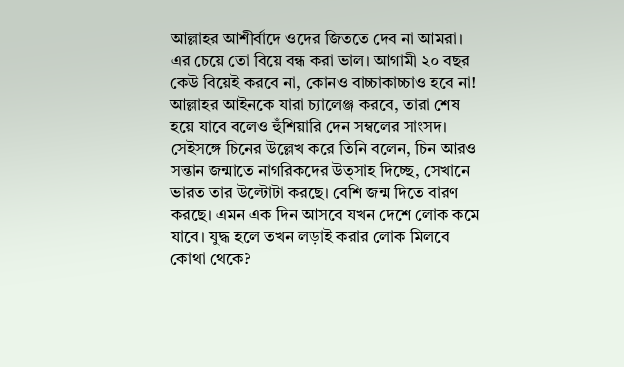আল্লাহর আশীর্বাদে ওদের জিততে দেব না আমরা। এর চেয়ে তো বিয়ে বন্ধ করা ভাল। আগামী ২০ বছর কেউ বিয়েই করবে না, কোনও বাচ্চাকাচ্চাও হবে না! আল্লাহর আইনকে যারা চ্যালেঞ্জ করবে, তারা শেষ হয়ে যাবে বলেও হুঁশিয়ারি দেন সম্বলের সাংসদ। সেইসঙ্গে চিনের উল্লেখ করে তিনি বলেন, চিন আরও সন্তান জন্মাতে নাগরিকদের উত্সাহ দিচ্ছে, সেখানে ভারত তার উল্টোটা করছে। বেশি জন্ম দিতে বারণ করছে। এমন এক দিন আসবে যখন দেশে লোক কমে যাবে। যুদ্ধ হলে তখন লড়াই করার লোক মিলবে কোথা থেকে?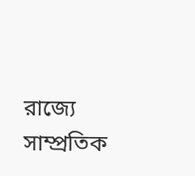রাজ্যে সাম্প্রতিক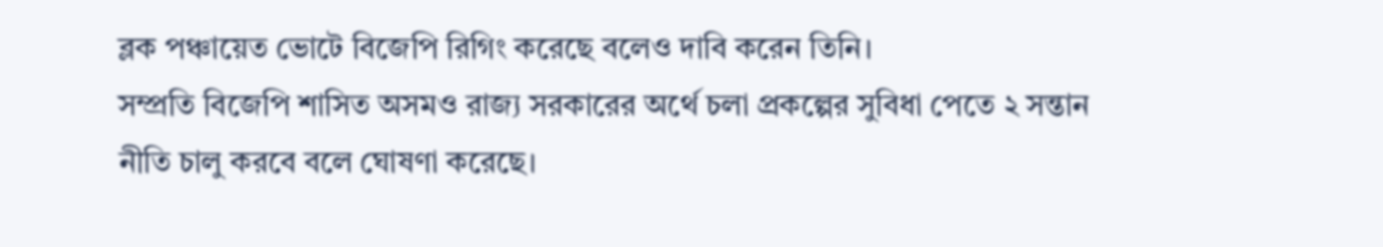ব্লক পঞ্চায়েত ভোটে বিজেপি রিগিং করেছে বলেও দাবি করেন তিনি।
সম্প্রতি বিজেপি শাসিত অসমও রাজ্য সরকারের অর্থে চলা প্রকল্পের সুবিধা পেতে ২ সন্তান নীতি চালু করবে বলে ঘোষণা করেছে।